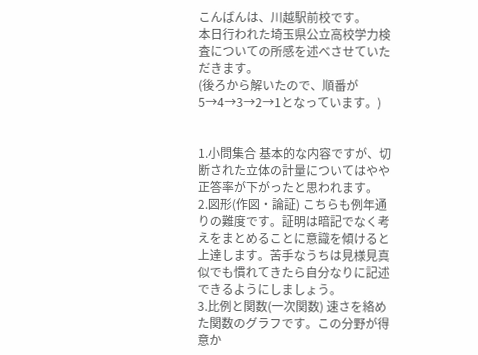こんばんは、川越駅前校です。
本日行われた埼玉県公立高校学力検査についての所感を述べさせていただきます。
(後ろから解いたので、順番が5→4→3→2→1となっています。)


1.小問集合 基本的な内容ですが、切断された立体の計量についてはやや正答率が下がったと思われます。
2.図形(作図・論証) こちらも例年通りの難度です。証明は暗記でなく考えをまとめることに意識を傾けると上達します。苦手なうちは見様見真似でも慣れてきたら自分なりに記述できるようにしましょう。
3.比例と関数(一次関数) 速さを絡めた関数のグラフです。この分野が得意か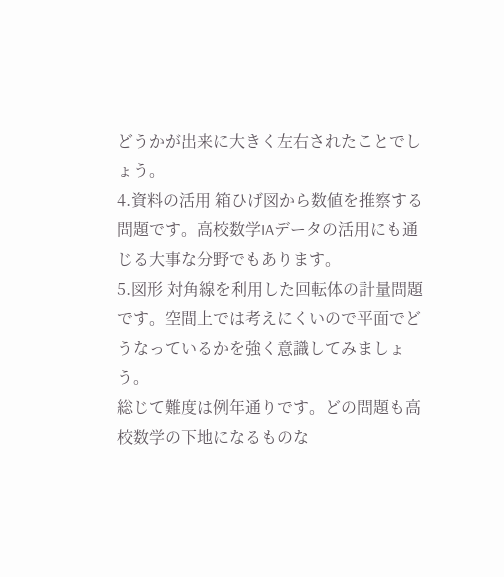どうかが出来に大きく左右されたことでしょう。
4.資料の活用 箱ひげ図から数値を推察する問題です。高校数学IAデータの活用にも通じる大事な分野でもあります。
5.図形 対角線を利用した回転体の計量問題です。空間上では考えにくいので平面でどうなっているかを強く意識してみましょう。
総じて難度は例年通りです。どの問題も高校数学の下地になるものな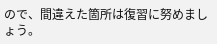ので、間違えた箇所は復習に努めましょう。